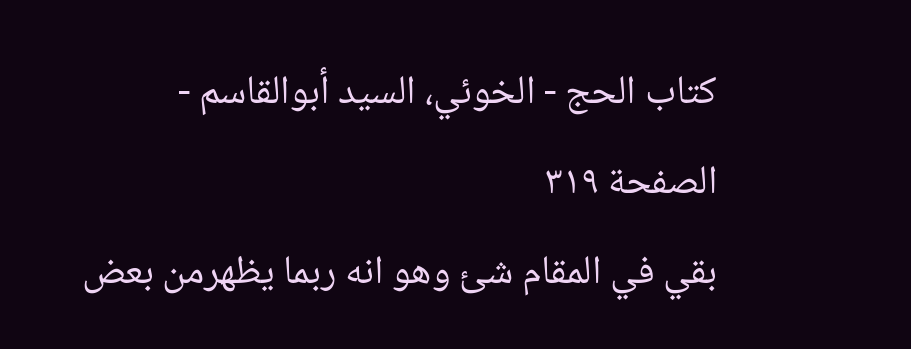كتاب الحج - الخوئي، السيد أبوالقاسم - الصفحة ٣١٩
بقي في المقام شئ وهو انه ربما يظهرمن بعض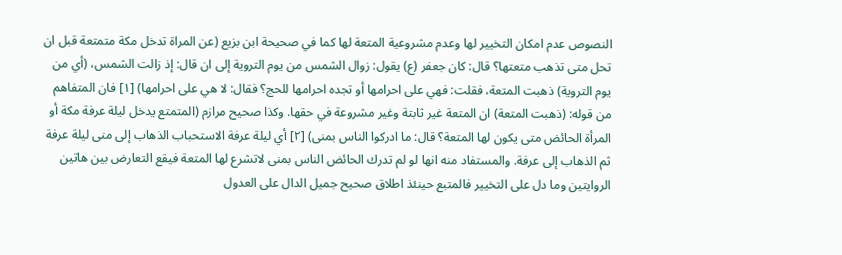النصوص عدم امكان التخيير لها وعدم مشروعية المتعة لها كما في صحيحة ابن بزيع (عن المراة تدخل مكة متمتعة قبل ان تحل متى تذهب متعتها؟ قال: كان جعفر (ع) يقول: زوال الشمس من يوم التروية إلى ان قال: إذ زالت الشمس، (أي من يوم التروية) ذهبت المتعة، فقلت: فهي على احرامها أو تجده احرامها للحج؟ فقال: لا هي على احرامها) [١] فان المتفاهم من قوله: (ذهبت المتعة) ان المتعة غير ثابتة وغير مشروعة في حقها. وكذا صحيح مرازم (المتمتع يدخل ليلة عرفة مكة أو المرأة الحائض متى يكون لها المتعة؟ قال: ما ادركوا الناس بمنى) [٢] أي ليلة عرفة الاستحباب الذهاب إلى منى ليلة عرفة ثم الذهاب إلى عرفة. والمستفاد منه انها لو لم تدرك الحائض الناس بمنى لاتشرع لها المتعة فيقع التعارض بين هاتين الروايتين وما دل على التخيير فالمتبع حينئذ اطلاق صحيح جميل الدال على العدول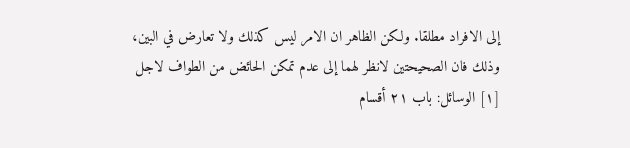إلى الافراد مطلقا. ولكن الظاهر ان الامر ليس كذلك ولا تعارض في البين، وذلك فان الصحيحتين لانظر لهما إلى عدم تمكن الحائض من الطواف لاجل
[١] الوسائل: باب ٢١ أقسام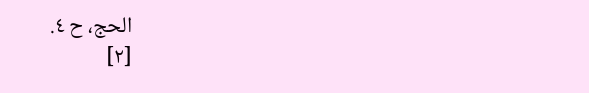الحج، ح ٤.
[٢]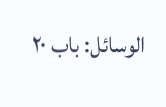الوسائل: باب ٢٠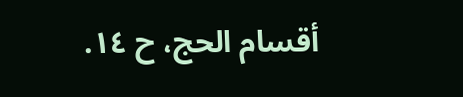أقسام الحج، ح ١٤.